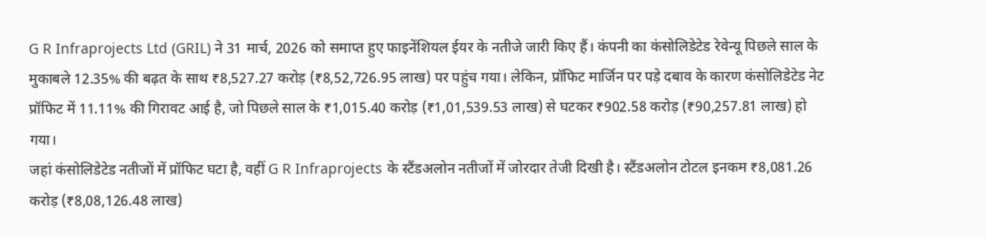G R Infraprojects Ltd (GRIL) ने 31 मार्च, 2026 को समाप्त हुए फाइनेंशियल ईयर के नतीजे जारी किए हैं। कंपनी का कंसोलिडेटेड रेवेन्यू पिछले साल के मुकाबले 12.35% की बढ़त के साथ ₹8,527.27 करोड़ (₹8,52,726.95 लाख) पर पहुंच गया। लेकिन, प्रॉफिट मार्जिन पर पड़े दबाव के कारण कंसोलिडेटेड नेट प्रॉफिट में 11.11% की गिरावट आई है, जो पिछले साल के ₹1,015.40 करोड़ (₹1,01,539.53 लाख) से घटकर ₹902.58 करोड़ (₹90,257.81 लाख) हो गया।
जहां कंसोलिडेटेड नतीजों में प्रॉफिट घटा है, वहीं G R Infraprojects के स्टैंडअलोन नतीजों में जोरदार तेजी दिखी है। स्टैंडअलोन टोटल इनकम ₹8,081.26 करोड़ (₹8,08,126.48 लाख)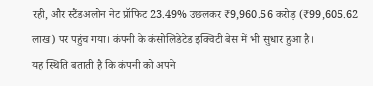रही, और स्टैंडअलोन नेट प्रॉफिट 23.49% उछलकर ₹9,960.56 करोड़ (₹99,605.62 लाख) पर पहुंच गया। कंपनी के कंसोलिडेटेड इक्विटी बेस में भी सुधार हुआ है।
यह स्थिति बताती है कि कंपनी को अपने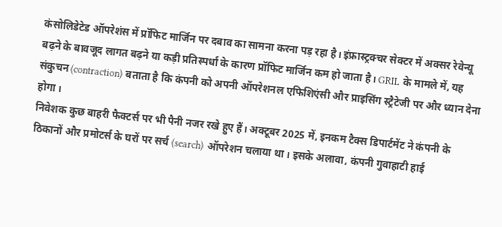कंसोलिडेटेड ऑपरेशंस में प्रॉफिट मार्जिन पर दबाव का सामना करना पड़ रहा है। इंफ्रास्ट्रक्चर सेक्टर में अक्सर रेवेन्यू बढ़ने के बावजूद लागत बढ़ने या कड़ी प्रतिस्पर्धा के कारण प्रॉफिट मार्जिन कम हो जाता है। GRIL के मामले में, यह संकुचन (contraction) बताता है कि कंपनी को अपनी ऑपरेशनल एफिशिएंसी और प्राइसिंग स्ट्रैटेजी पर और ध्यान देना होगा।
निवेशक कुछ बाहरी फैक्टर्स पर भी पैनी नजर रखे हुए हैं। अक्टूबर 2025 में, इनकम टैक्स डिपार्टमेंट ने कंपनी के ठिकानों और प्रमोटर्स के घरों पर सर्च (search) ऑपरेशन चलाया था। इसके अलावा, कंपनी गुवाहाटी हाई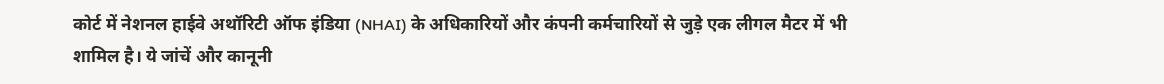कोर्ट में नेशनल हाईवे अथॉरिटी ऑफ इंडिया (NHAI) के अधिकारियों और कंपनी कर्मचारियों से जुड़े एक लीगल मैटर में भी शामिल है। ये जांचें और कानूनी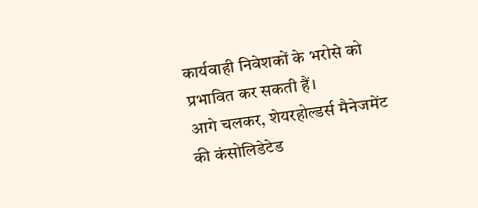कार्यवाही निवेशकों के भरोसे को प्रभावित कर सकती हैं।
आगे चलकर, शेयरहोल्डर्स मैनेजमेंट की कंसोलिडेटेड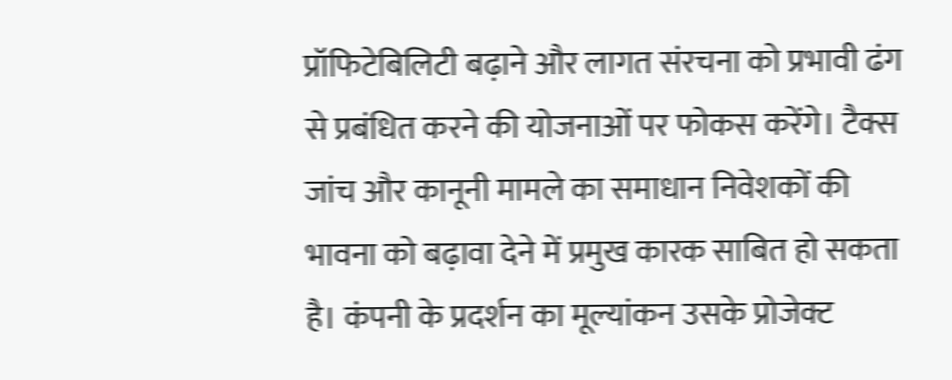प्रॉफिटेबिलिटी बढ़ाने और लागत संरचना को प्रभावी ढंग से प्रबंधित करने की योजनाओं पर फोकस करेंगे। टैक्स जांच और कानूनी मामले का समाधान निवेशकों की भावना को बढ़ावा देने में प्रमुख कारक साबित हो सकता है। कंपनी के प्रदर्शन का मूल्यांकन उसके प्रोजेक्ट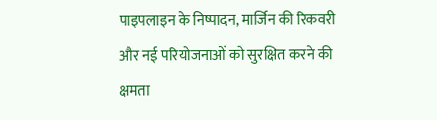पाइपलाइन के निष्पादन, मार्जिन की रिकवरी और नई परियोजनाओं को सुरक्षित करने की क्षमता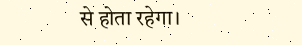से होता रहेगा।